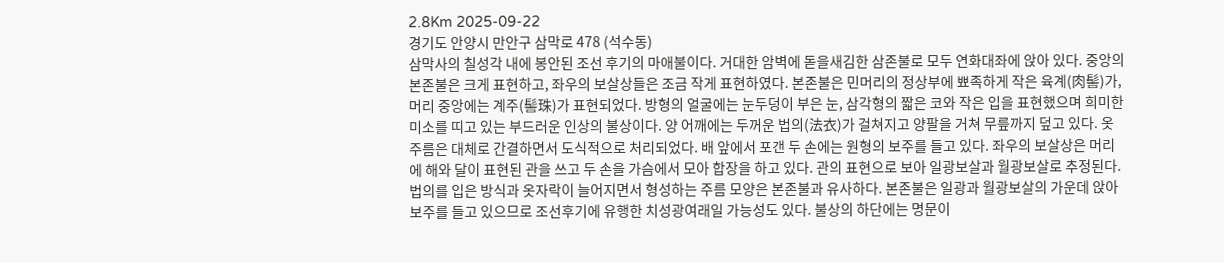2.8Km 2025-09-22
경기도 안양시 만안구 삼막로 478 (석수동)
삼막사의 칠성각 내에 봉안된 조선 후기의 마애불이다. 거대한 암벽에 돋을새김한 삼존불로 모두 연화대좌에 앉아 있다. 중앙의 본존불은 크게 표현하고, 좌우의 보살상들은 조금 작게 표현하였다. 본존불은 민머리의 정상부에 뾰족하게 작은 육계(肉髻)가, 머리 중앙에는 계주(髻珠)가 표현되었다. 방형의 얼굴에는 눈두덩이 부은 눈, 삼각형의 짧은 코와 작은 입을 표현했으며 희미한 미소를 띠고 있는 부드러운 인상의 불상이다. 양 어깨에는 두꺼운 법의(法衣)가 걸쳐지고 양팔을 거쳐 무릎까지 덮고 있다. 옷주름은 대체로 간결하면서 도식적으로 처리되었다. 배 앞에서 포갠 두 손에는 원형의 보주를 들고 있다. 좌우의 보살상은 머리에 해와 달이 표현된 관을 쓰고 두 손을 가슴에서 모아 합장을 하고 있다. 관의 표현으로 보아 일광보살과 월광보살로 추정된다. 법의를 입은 방식과 옷자락이 늘어지면서 형성하는 주름 모양은 본존불과 유사하다. 본존불은 일광과 월광보살의 가운데 앉아 보주를 들고 있으므로 조선후기에 유행한 치성광여래일 가능성도 있다. 불상의 하단에는 명문이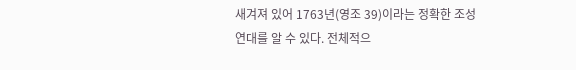새겨져 있어 1763년(영조 39)이라는 정확한 조성 연대를 알 수 있다. 전체적으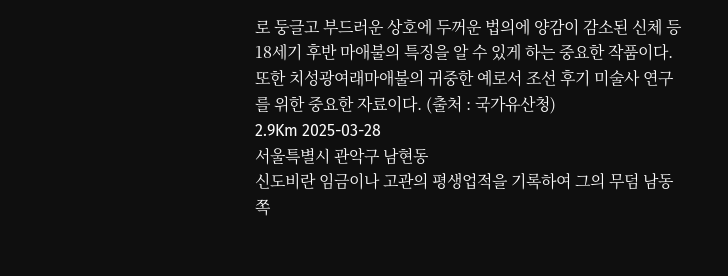로 둥글고 부드러운 상호에 두꺼운 법의에 양감이 감소된 신체 등 18세기 후반 마애불의 특징을 알 수 있게 하는 중요한 작품이다. 또한 치성광여래마애불의 귀중한 예로서 조선 후기 미술사 연구를 위한 중요한 자료이다. (출처 : 국가유산청)
2.9Km 2025-03-28
서울특별시 관악구 남현동
신도비란 임금이나 고관의 평생업적을 기록하여 그의 무덤 남동쪽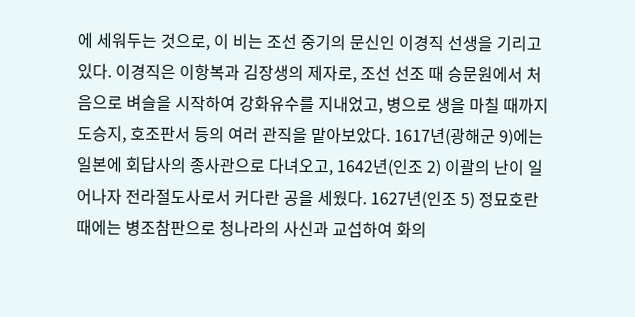에 세워두는 것으로, 이 비는 조선 중기의 문신인 이경직 선생을 기리고 있다. 이경직은 이항복과 김장생의 제자로, 조선 선조 때 승문원에서 처음으로 벼슬을 시작하여 강화유수를 지내었고, 병으로 생을 마칠 때까지 도승지, 호조판서 등의 여러 관직을 맡아보았다. 1617년(광해군 9)에는 일본에 회답사의 종사관으로 다녀오고, 1642년(인조 2) 이괄의 난이 일어나자 전라절도사로서 커다란 공을 세웠다. 1627년(인조 5) 정묘호란 때에는 병조참판으로 청나라의 사신과 교섭하여 화의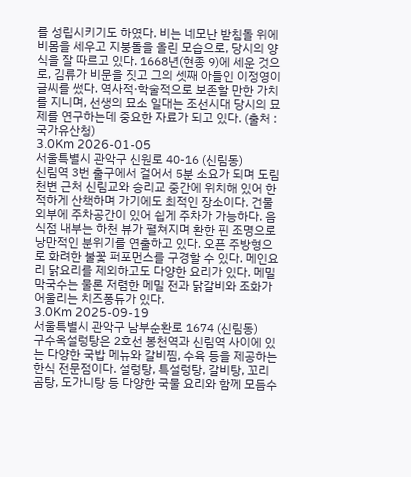를 성립시키기도 하였다. 비는 네모난 받침돌 위에 비몸을 세우고 지붕돌을 올린 모습으로, 당시의 양식을 잘 따르고 있다. 1668년(현종 9)에 세운 것으로, 김류가 비문을 짓고 그의 셋째 아들인 이정영이 글씨를 썼다. 역사적·학술적으로 보존할 만한 가치를 지니며, 선생의 묘소 일대는 조선시대 당시의 묘제를 연구하는데 중요한 자료가 되고 있다. (출처 : 국가유산청)
3.0Km 2026-01-05
서울특별시 관악구 신원로 40-16 (신림동)
신림역 3번 출구에서 걸어서 5분 소요가 되며 도림천변 근처 신림교와 승리교 중간에 위치해 있어 한적하게 산책하며 가기에도 최적인 장소이다. 건물 외부에 주차공간이 있어 쉽게 주차가 가능하다. 음식점 내부는 하천 뷰가 펼쳐지며 환한 핀 조명으로 낭만적인 분위기를 연출하고 있다. 오픈 주방형으로 화려한 불꽃 퍼포먼스를 구경할 수 있다. 메인요리 닭요리를 제외하고도 다양한 요리가 있다. 메밀 막국수는 물론 저렴한 메밀 전과 닭갈비와 조화가 어울리는 치즈퐁듀가 있다.
3.0Km 2025-09-19
서울특별시 관악구 남부순환로 1674 (신림동)
구수옥설렁탕은 2호선 봉천역과 신림역 사이에 있는 다양한 국밥 메뉴와 갈비찜, 수육 등을 제공하는 한식 전문점이다. 설렁탕, 특설렁탕, 갈비탕, 꼬리곰탕, 도가니탕 등 다양한 국물 요리와 함께 모듬수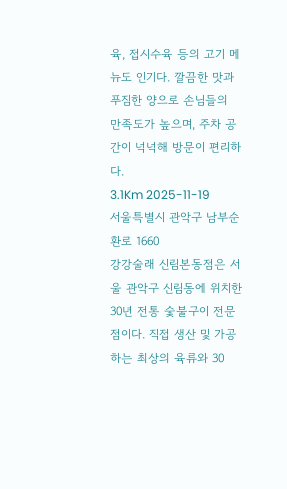육, 접시수육 등의 고기 메뉴도 인기다. 깔끔한 맛과 푸짐한 양으로 손님들의 만족도가 높으며, 주차 공간이 넉넉해 방문이 편리하다.
3.1Km 2025-11-19
서울특별시 관악구 남부순환로 1660
강강술래 신림본동점은 서울 관악구 신림동에 위치한 30년 전통 숯불구이 전문점이다. 직접 생산 및 가공하는 최상의 육류와 30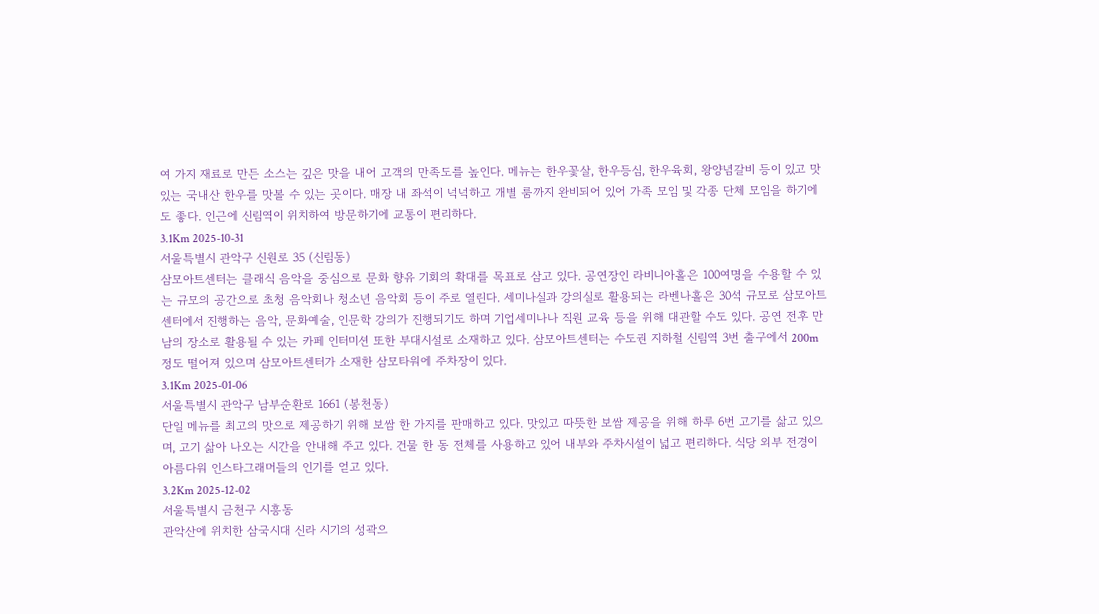여 가지 재료로 만든 소스는 깊은 맛을 내어 고객의 만족도를 높인다. 메뉴는 한우꽃살, 한우등심, 한우육회, 왕양념갈비 등이 있고 맛있는 국내산 한우를 맛볼 수 있는 곳이다. 매장 내 좌석이 넉넉하고 개별 룸까지 완비되어 있어 가족 모임 및 각종 단체 모임을 하기에도 좋다. 인근에 신림역이 위치하여 방문하기에 교통이 편리하다.
3.1Km 2025-10-31
서울특별시 관악구 신원로 35 (신림동)
삼모아트센터는 클래식 음악을 중심으로 문화 향유 기회의 확대를 목표로 삼고 있다. 공연장인 라비니아홀은 100여명을 수용할 수 있는 규모의 공간으로 초청 음악회나 청소년 음악회 등이 주로 열린다. 세미나실과 강의실로 활용되는 라벤나홀은 30석 규모로 삼모아트센터에서 진행하는 음악, 문화예술, 인문학 강의가 진행되기도 하며 기업세미나나 직원 교육 등을 위해 대관할 수도 있다. 공연 전후 만남의 장소로 활용될 수 있는 카페 인터미션 또한 부대시설로 소재하고 있다. 삼모아트센터는 수도권 지하철 신림역 3번 출구에서 200m 정도 떨어져 있으며 삼모아트센터가 소재한 삼모타워에 주차장이 있다.
3.1Km 2025-01-06
서울특별시 관악구 남부순환로 1661 (봉천동)
단일 메뉴를 최고의 맛으로 제공하기 위해 보쌈 한 가지를 판매하고 있다. 맛있고 따뜻한 보쌈 제공을 위해 하루 6번 고기를 삶고 있으며, 고기 삶아 나오는 시간을 안내해 주고 있다. 건물 한 동 전체를 사용하고 있어 내부와 주차시설이 넓고 편리하다. 식당 외부 전경이 아름다워 인스타그래머들의 인기를 얻고 있다.
3.2Km 2025-12-02
서울특별시 금천구 시흥동
관악산에 위치한 삼국시대 신라 시기의 성곽으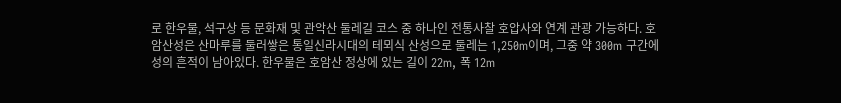로 한우물, 석구상 등 문화재 및 관악산 둘레길 코스 중 하나인 전통사찰 호압사와 연계 관광 가능하다. 호암산성은 산마루를 둘러쌓은 통일신라시대의 테뫼식 산성으로 둘레는 1,250m이며, 그중 약 300m 구간에 성의 흔적이 남아있다. 한우물은 호암산 정상에 있는 길이 22m, 폭 12m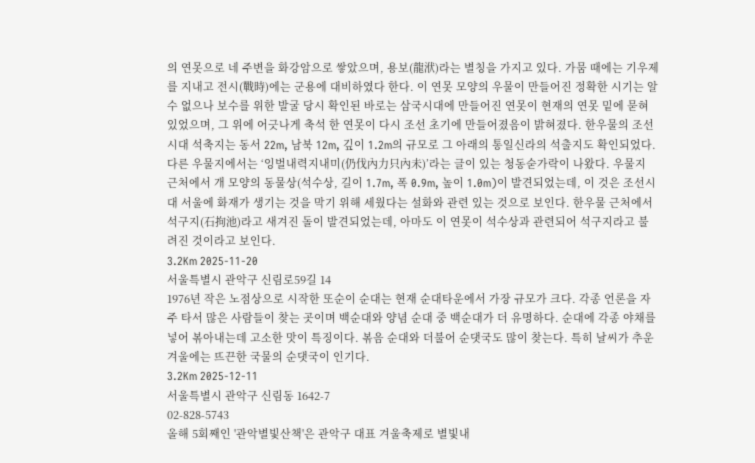의 연못으로 네 주변을 화강암으로 쌓았으며, 용보(龍洑)라는 별칭을 가지고 있다. 가뭄 때에는 기우제를 지내고 전시(戰時)에는 군용에 대비하였다 한다. 이 연못 모양의 우물이 만들어진 정확한 시기는 알 수 없으나 보수를 위한 발굴 당시 확인된 바로는 삼국시대에 만들어진 연못이 현재의 연못 밑에 묻혀 있었으며, 그 위에 어긋나게 축석 한 연못이 다시 조선 초기에 만들어졌음이 밝혀졌다. 한우물의 조선시대 석축지는 동서 22m, 남북 12m, 깊이 1.2m의 규모로 그 아래의 통일신라의 석출지도 확인되었다. 다른 우물지에서는 ‘잉벌내력지내미(仍伐內力只內未)’라는 글이 있는 청동숟가락이 나왔다. 우물지 근처에서 개 모양의 동물상(석수상, 길이 1.7m, 폭 0.9m, 높이 1.0m)이 발견되었는데, 이 것은 조선시대 서울에 화재가 생기는 것을 막기 위해 세웠다는 설화와 관련 있는 것으로 보인다. 한우물 근처에서 석구지(石拘池)라고 새겨진 돌이 발견되었는데, 아마도 이 연못이 석수상과 관련되어 석구지라고 불려진 것이라고 보인다.
3.2Km 2025-11-20
서울특별시 관악구 신림로59길 14
1976년 작은 노점상으로 시작한 또순이 순대는 현재 순대타운에서 가장 규모가 크다. 각종 언론을 자주 타서 많은 사람들이 찾는 곳이며 백순대와 양념 순대 중 백순대가 더 유명하다. 순대에 각종 야채를 넣어 볶아내는데 고소한 맛이 특징이다. 볶음 순대와 더불어 순댓국도 많이 찾는다. 특히 날씨가 추운 겨울에는 뜨끈한 국물의 순댓국이 인기다.
3.2Km 2025-12-11
서울특별시 관악구 신림동 1642-7
02-828-5743
올해 5회째인 '관악별빛산책'은 관악구 대표 겨울축제로 별빛내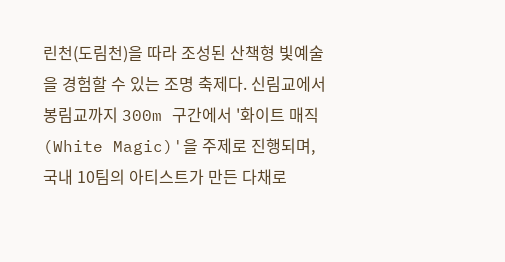린천(도림천)을 따라 조성된 산책형 빛예술을 경험할 수 있는 조명 축제다. 신림교에서 봉림교까지 300m 구간에서 '화이트 매직(White Magic)'을 주제로 진행되며, 국내 10팀의 아티스트가 만든 다채로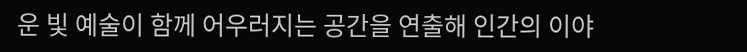운 빛 예술이 함께 어우러지는 공간을 연출해 인간의 이야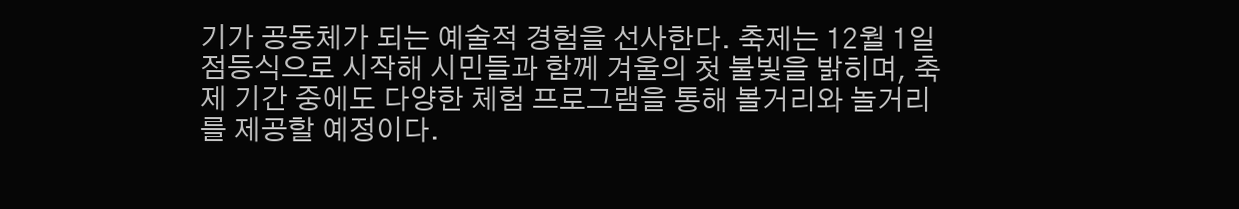기가 공동체가 되는 예술적 경험을 선사한다. 축제는 12월 1일 점등식으로 시작해 시민들과 함께 겨울의 첫 불빛을 밝히며, 축제 기간 중에도 다양한 체험 프로그램을 통해 볼거리와 놀거리를 제공할 예정이다.